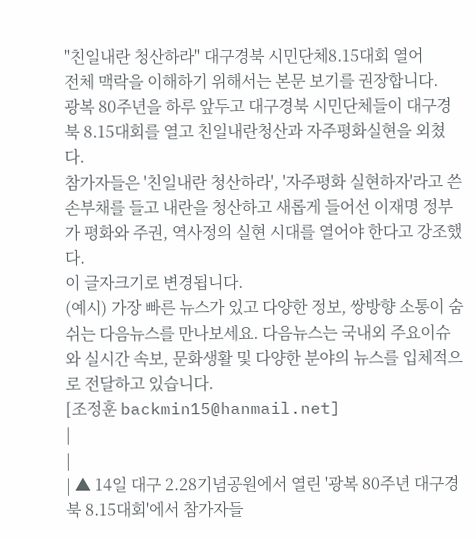"친일내란 청산하라" 대구경북 시민단체8.15대회 열어
전체 맥락을 이해하기 위해서는 본문 보기를 권장합니다.
광복 80주년을 하루 앞두고 대구경북 시민단체들이 대구경북 8.15대회를 열고 친일내란청산과 자주평화실현을 외쳤다.
참가자들은 '친일내란 청산하라', '자주평화 실현하자'라고 쓴 손부채를 들고 내란을 청산하고 새롭게 들어선 이재명 정부가 평화와 주권, 역사정의 실현 시대를 열어야 한다고 강조했다.
이 글자크기로 변경됩니다.
(예시) 가장 빠른 뉴스가 있고 다양한 정보, 쌍방향 소통이 숨쉬는 다음뉴스를 만나보세요. 다음뉴스는 국내외 주요이슈와 실시간 속보, 문화생활 및 다양한 분야의 뉴스를 입체적으로 전달하고 있습니다.
[조정훈 backmin15@hanmail.net]
|
|
| ▲ 14일 대구 2.28기념공원에서 열린 '광복 80주년 대구경북 8.15대회'에서 참가자들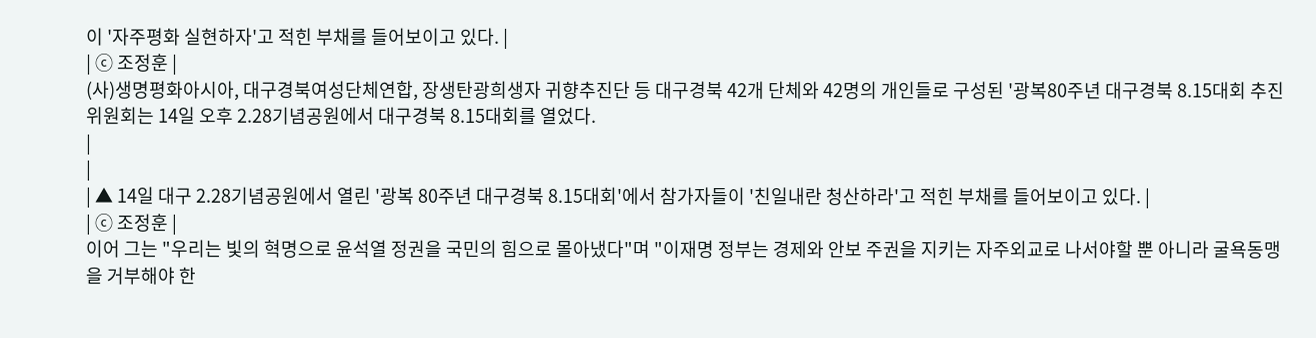이 '자주평화 실현하자'고 적힌 부채를 들어보이고 있다. |
| ⓒ 조정훈 |
(사)생명평화아시아, 대구경북여성단체연합, 장생탄광희생자 귀향추진단 등 대구경북 42개 단체와 42명의 개인들로 구성된 '광복80주년 대구경북 8.15대회 추진위원회는 14일 오후 2.28기념공원에서 대구경북 8.15대회를 열었다.
|
|
| ▲ 14일 대구 2.28기념공원에서 열린 '광복 80주년 대구경북 8.15대회'에서 참가자들이 '친일내란 청산하라'고 적힌 부채를 들어보이고 있다. |
| ⓒ 조정훈 |
이어 그는 "우리는 빛의 혁명으로 윤석열 정권을 국민의 힘으로 몰아냈다"며 "이재명 정부는 경제와 안보 주권을 지키는 자주외교로 나서야할 뿐 아니라 굴욕동맹을 거부해야 한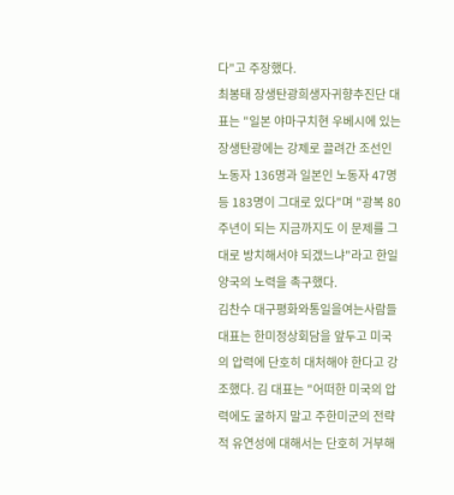다"고 주장했다.
최봉태 장생탄광희생자귀향추진단 대표는 "일본 야마구치현 우베시에 있는 장생탄광에는 강제로 끌려간 조선인 노동자 136명과 일본인 노동자 47명 등 183명이 그대로 있다"며 "광복 80주년이 되는 지금까지도 이 문제를 그대로 방치해서야 되겠느냐"라고 한일 양국의 노력을 촉구했다.
김찬수 대구평화와통일을여는사람들 대표는 한미정상회담을 앞두고 미국의 압력에 단호히 대처해야 한다고 강조했다. 김 대표는 "어떠한 미국의 압력에도 굴하지 말고 주한미군의 전략적 유연성에 대해서는 단호히 거부해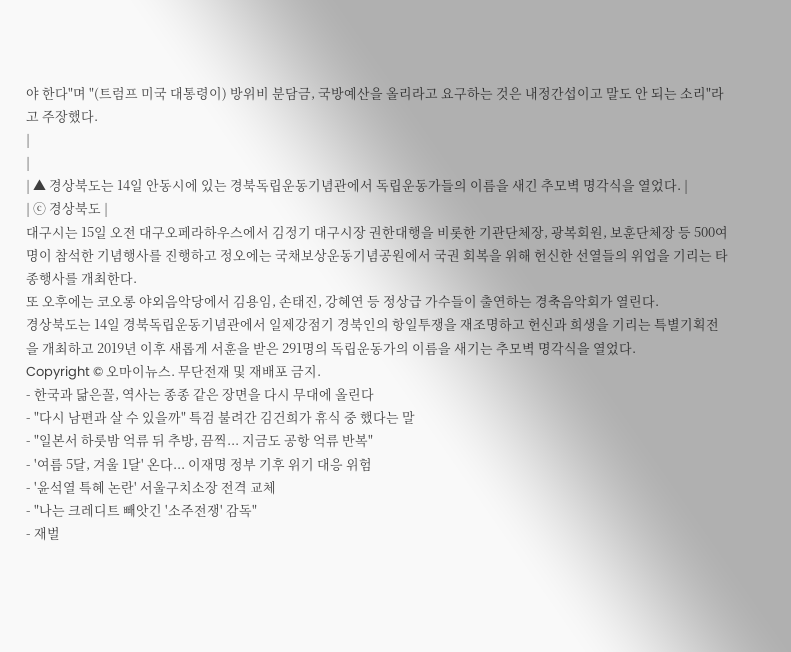야 한다"며 "(트럼프 미국 대통령이) 방위비 분담금, 국방예산을 올리라고 요구하는 것은 내정간섭이고 말도 안 되는 소리"라고 주장했다.
|
|
| ▲ 경상북도는 14일 안동시에 있는 경북독립운동기념관에서 독립운동가들의 이름을 새긴 추모벽 명각식을 열었다. |
| ⓒ 경상북도 |
대구시는 15일 오전 대구오페라하우스에서 김정기 대구시장 권한대행을 비롯한 기관단체장, 광복회원, 보훈단체장 등 500여 명이 참석한 기념행사를 진행하고 정오에는 국채보상운동기념공원에서 국권 회복을 위해 헌신한 선열들의 위업을 기리는 타종행사를 개최한다.
또 오후에는 코오롱 야외음악당에서 김용임, 손태진, 강혜연 등 정상급 가수들이 출연하는 경축음악회가 열린다.
경상북도는 14일 경북독립운동기념관에서 일제강점기 경북인의 항일투쟁을 재조명하고 헌신과 희생을 기리는 특별기획전을 개최하고 2019년 이후 새롭게 서훈을 받은 291명의 독립운동가의 이름을 새기는 추모벽 명각식을 열었다.
Copyright © 오마이뉴스. 무단전재 및 재배포 금지.
- 한국과 닮은꼴, 역사는 종종 같은 장면을 다시 무대에 올린다
- "다시 남편과 살 수 있을까" 특검 불려간 김건희가 휴식 중 했다는 말
- "일본서 하룻밤 억류 뒤 추방, 끔찍... 지금도 공항 억류 반복"
- '여름 5달, 겨울 1달' 온다... 이재명 정부 기후 위기 대응 위험
- '윤석열 특혜 논란' 서울구치소장 전격 교체
- "나는 크레디트 빼앗긴 '소주전쟁' 감독"
- 재벌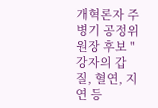개혁론자 주병기 공정위원장 후보 "강자의 갑질, 혈연, 지연 등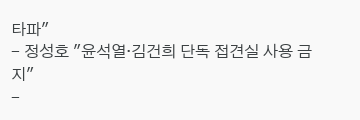타파"
- 정성호 "윤석열·김건희 단독 접견실 사용 금지"
-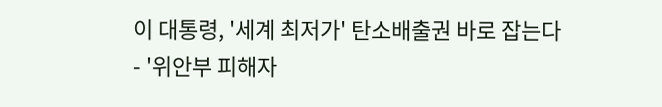이 대통령, '세계 최저가' 탄소배출권 바로 잡는다
- '위안부 피해자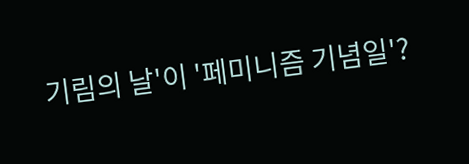기림의 날'이 '페미니즘 기념일'?